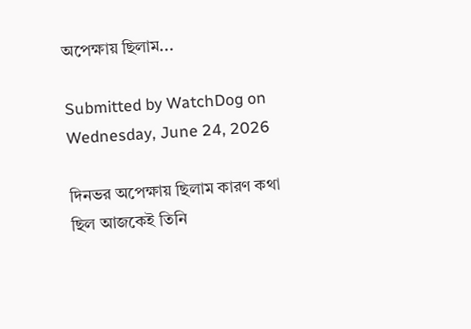অপেক্ষায় ছিলাম...

Submitted by WatchDog on Wednesday, June 24, 2026

দিনভর অপেক্ষায় ছিলাম কারণ কথা ছিল আজকেই তিনি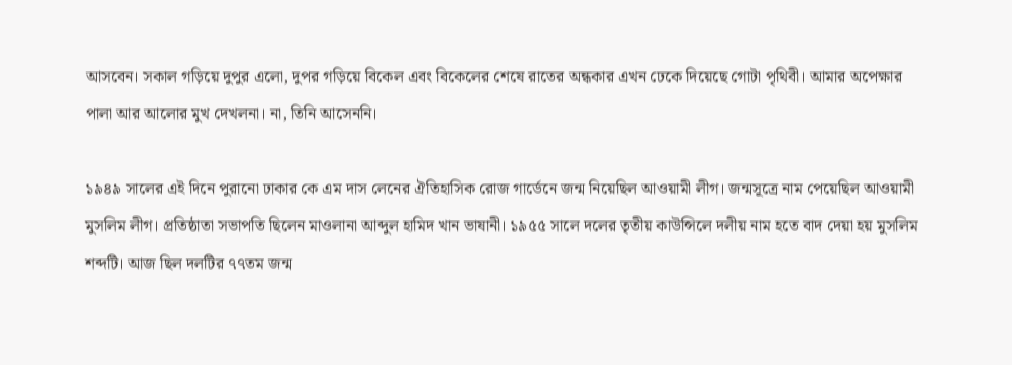আসবেন। সকাল গড়িয়ে দুপুর এলো, দুপর গড়িয়ে বিকেল এবং বিকেলের শেষে রাতের অন্ধকার এখন ঢেকে দিয়েছে গোটা পৃথিবী। আমার অপেক্ষার পালা আর আলোর মুখ দেখলনা। না, তিনি আসেননি।

১৯৪৯ সালের এই দিনে পুরানো ঢাকার কে এম দাস লেনের ঐতিহাসিক রোজ গার্ডেনে জন্ম নিয়েছিল আওয়ামী লীগ। জন্মসূত্রে নাম পেয়েছিল আওয়ামী মুসলিম লীগ। প্রতিষ্ঠাতা সভাপতি ছিলেন মাওলানা আব্দুল হামিদ খান ভাষানী। ১৯৫৫ সালে দলের তৃতীয় কাউন্সিলে দলীয় নাম হতে বাদ দেয়া হয় মুসলিম শব্দটি। আজ ছিল দলটির ৭৭তম জন্ম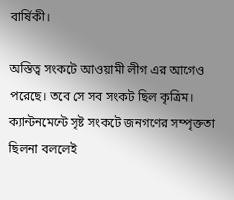বার্ষিকী।

অস্তিত্ব সংকটে আওয়ামী লীগ এর আগেও পরেছে। তবে সে সব সংকট ছিল কৃত্রিম। ক্যান্টনমেন্টে সৃষ্ট সংকটে জনগণের সম্পৃক্ততা ছিলনা বললেই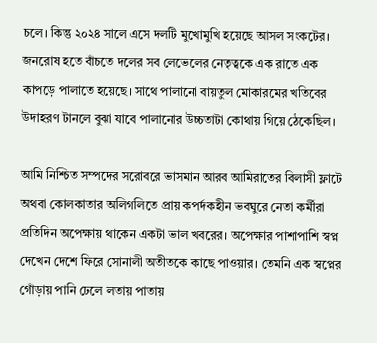চলে। কিন্তু ২০২৪ সালে এসে দলটি মুখোমুখি হয়েছে আসল সংকটের। জনরোষ হতে বাঁচতে দলের সব লেভেলের নেতৃত্বকে এক রাতে এক কাপড়ে পালাতে হয়েছে। সাথে পালানো বায়তুল মোকারমের খতিবের উদাহরণ টানলে বুঝা যাবে পালানোর উচ্চতাটা কোথায় গিয়ে ঠেকেছিল।

আমি নিশ্চিত সম্পদের সরোবরে ভাসমান আরব আমিরাতের বিলাসী ফ্লাটে অথবা কোলকাতার অলিগলিতে প্রায় কপর্দকহীন ভবঘুরে নেতা কর্মীরা প্রতিদিন অপেক্ষায় থাকেন একটা ভাল খবরের। অপেক্ষার পাশাপাশি স্বপ্ন দেখেন দেশে ফিরে সোনালী অতীতকে কাছে পাওয়ার। তেমনি এক স্বপ্নের গোঁড়ায় পানি ঢেলে লতায় পাতায়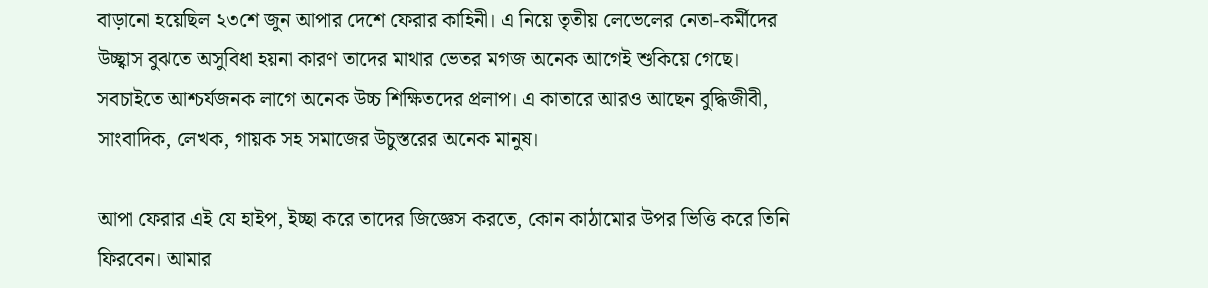বাড়ানো হয়েছিল ২৩শে জুন আপার দেশে ফেরার কাহিনী। এ নিয়ে তৃতীয় লেভেলের নেতা-কর্মীদের উচ্ছ্বাস বুঝতে অসুবিধা হয়না কারণ তাদের মাথার ভেতর মগজ অনেক আগেই শুকিয়ে গেছে। সবচাইতে আশ্চর্যজনক লাগে অনেক উচ্চ শিক্ষিতদের প্রলাপ। এ কাতারে আরও আছেন বুদ্ধিজীবী, সাংবাদিক, লেখক, গায়ক সহ সমাজের উচুস্তরের অনেক মানুষ।

আপা ফেরার এই যে হাইপ, ইচ্ছা করে তাদের জিজ্ঞেস করতে, কোন কাঠামোর উপর ভিত্তি করে তিনি ফিরবেন। আমার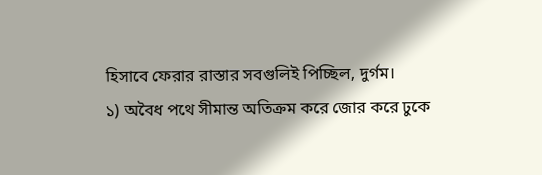হিসাবে ফেরার রাস্তার সবগুলিই পিচ্ছিল, দুর্গম।
১) অবৈধ পথে সীমান্ত অতিক্রম করে জোর করে ঢুকে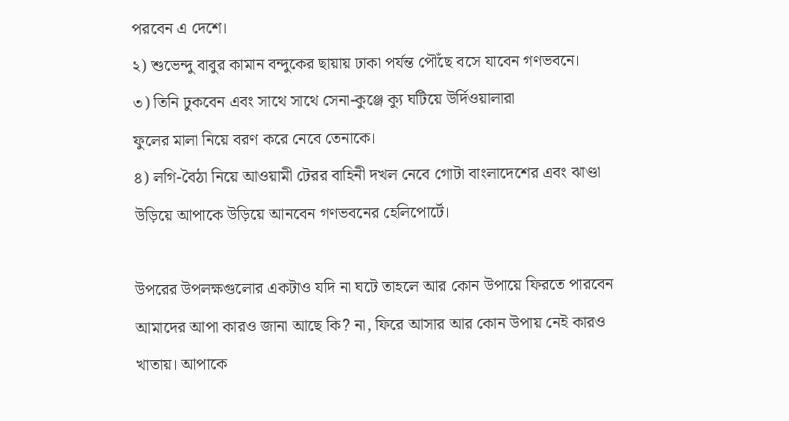পরবেন এ দেশে।
২) শুভেন্দু বাবুর কামান বন্দুকের ছায়ায় ঢাকা পর্যন্ত পৌঁছে বসে যাবেন গণভবনে।
৩) তিনি ঢুকবেন এবং সাথে সাথে সেনা-কুঞ্জে ক্যু ঘটিয়ে উর্দিওয়ালারা
ফুলের মালা নিয়ে বরণ করে নেবে তেনাকে।
৪) লগি-বৈঠা নিয়ে আওয়ামী টেরর বাহিনী দখল নেবে গোটা বাংলাদেশের এবং ঝাণ্ডা উড়িয়ে আপাকে উড়িয়ে আনবেন গণভবনের হেলিপোর্টে।

উপরের উপলক্ষগুলোর একটাও যদি না ঘটে তাহলে আর কোন উপায়ে ফিরতে পারবেন আমাদের আপা কারও জানা আছে কি? না, ফিরে আসার আর কোন উপায় নেই কারও খাতায়। আপাকে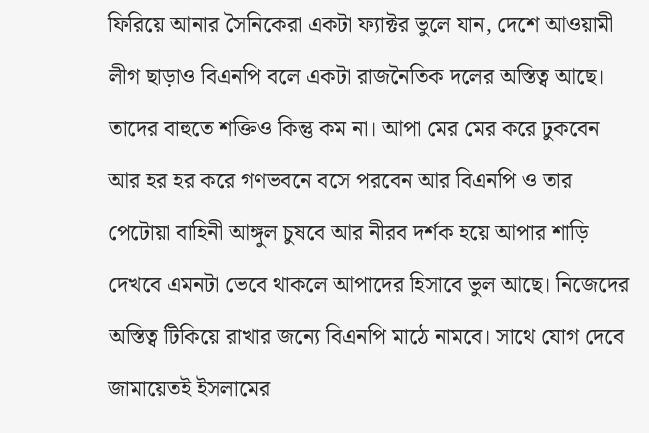ফিরিয়ে আনার সৈনিকেরা একটা ফ্যাক্টর ভুলে যান, দেশে আওয়ামী লীগ ছাড়াও বিএনপি বলে একটা রাজনৈতিক দলের অস্তিত্ব আছে। তাদের বাহুতে শক্তিও কিন্তু কম না। আপা মের মের করে ঢুকবেন আর হর হর করে গণভবনে বসে পরবেন আর বিএনপি ও তার পেটোয়া বাহিনী আঙ্গুল চুষবে আর নীরব দর্শক হয়ে আপার শাড়ি দেখবে এমনটা ভেবে থাকলে আপাদের হিসাবে ভুল আছে। নিজেদের অস্তিত্ব টিকিয়ে রাখার জন্যে বিএনপি মাঠে নামবে। সাথে যোগ দেবে জামায়েতই ইসলামের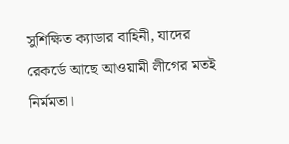সুশিক্ষিত ক্যাডার বাহিনী, যাদের রেকর্ডে আছে আওয়ামী লীগের মতই নির্মমতা।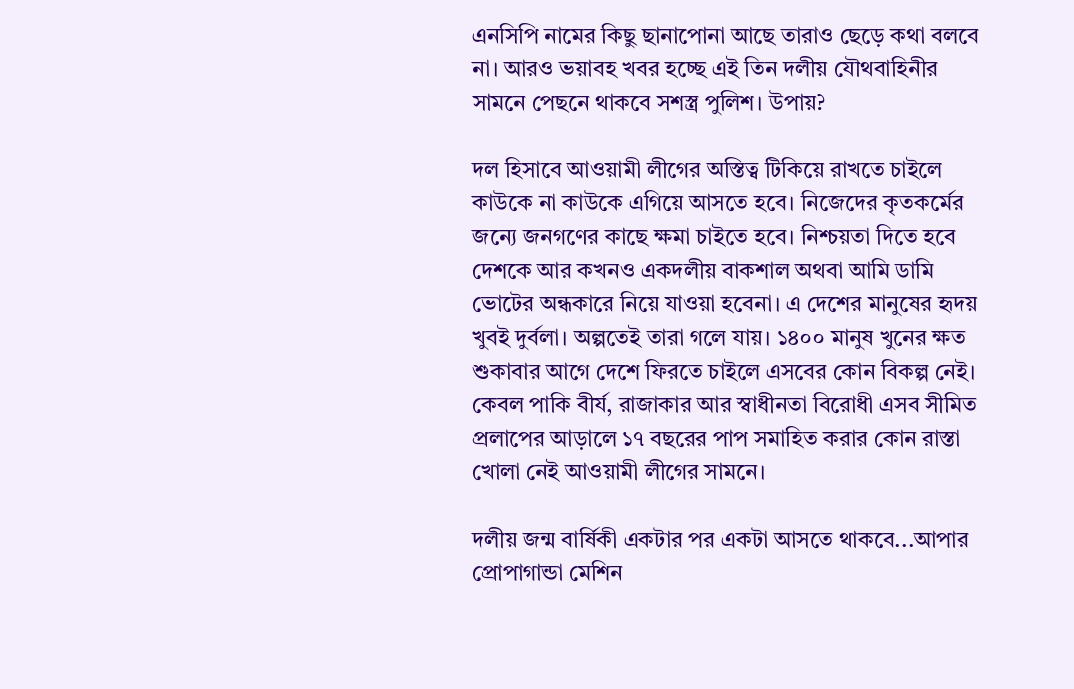এনসিপি নামের কিছু ছানাপোনা আছে তারাও ছেড়ে কথা বলবে না। আরও ভয়াবহ খবর হচ্ছে এই তিন দলীয় যৌথবাহিনীর সামনে পেছনে থাকবে সশস্ত্র পুলিশ। উপায়?

দল হিসাবে আওয়ামী লীগের অস্তিত্ব টিকিয়ে রাখতে চাইলে কাউকে না কাউকে এগিয়ে আসতে হবে। নিজেদের কৃতকর্মের জন্যে জনগণের কাছে ক্ষমা চাইতে হবে। নিশ্চয়তা দিতে হবে দেশকে আর কখনও একদলীয় বাকশাল অথবা আমি ডামি ভোটের অন্ধকারে নিয়ে যাওয়া হবেনা। এ দেশের মানুষের হৃদয় খুবই দুর্বলা। অল্পতেই তারা গলে যায়। ১৪০০ মানুষ খুনের ক্ষত শুকাবার আগে দেশে ফিরতে চাইলে এসবের কোন বিকল্প নেই। কেবল পাকি বীর্য, রাজাকার আর স্বাধীনতা বিরোধী এসব সীমিত প্রলাপের আড়ালে ১৭ বছরের পাপ সমাহিত করার কোন রাস্তা খোলা নেই আওয়ামী লীগের সামনে।

দলীয় জন্ম বার্ষিকী একটার পর একটা আসতে থাকবে...আপার প্রোপাগান্ডা মেশিন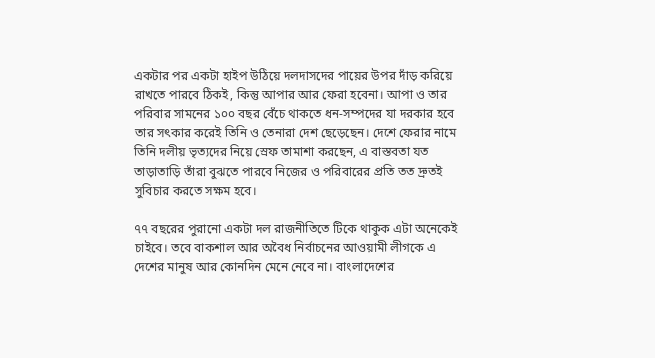একটার পর একটা হাইপ উঠিয়ে দলদাসদের পায়ের উপর দাঁড় করিয়ে রাখতে পারবে ঠিকই, কিন্তু আপার আর ফেরা হবেনা। আপা ও তার পরিবার সামনের ১০০ বছর বেঁচে থাকতে ধন-সম্পদের যা দরকার হবে তার সৎকার করেই তিনি ও তেনারা দেশ ছেড়েছেন। দেশে ফেরার নামে তিনি দলীয় ভৃত্যদের নিয়ে স্রেফ তামাশা করছেন, এ বাস্তবতা যত তাড়াতাড়ি তাঁরা বুঝতে পারবে নিজের ও পরিবারের প্রতি তত দ্রুতই সুবিচার করতে সক্ষম হবে।

৭৭ বছরের পুরানো একটা দল রাজনীতিতে টিকে থাকুক এটা অনেকেই চাইবে। তবে বাকশাল আর অবৈধ নির্বাচনের আওয়ামী লীগকে এ দেশের মানুষ আর কোনদিন মেনে নেবে না। বাংলাদেশের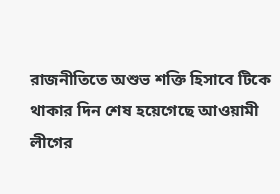রাজনীতিতে অশুভ শক্তি হিসাবে টিকে থাকার দিন শেষ হয়েগেছে আওয়ামী লীগের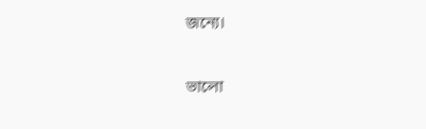জন্যে।

ভালো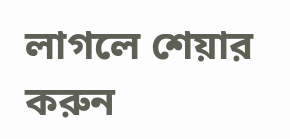লাগলে শেয়ার করুন